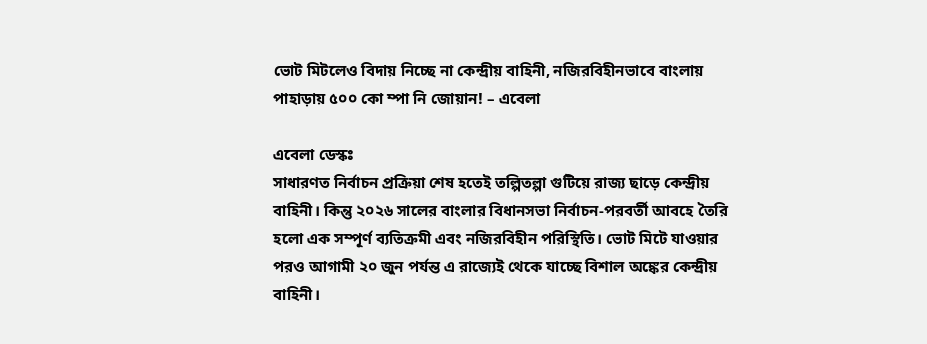ভোট মিটলেও বিদায় নিচ্ছে না কেন্দ্রীয় বাহিনী, নজিরবিহীনভাবে বাংলায় পাহাড়ায় ৫০০ কো ম্পা নি জোয়ান! – এবেলা

এবেলা ডেস্কঃ
সাধারণত নির্বাচন প্রক্রিয়া শেষ হতেই তল্পিতল্পা গুটিয়ে রাজ্য ছাড়ে কেন্দ্রীয় বাহিনী। কিন্তু ২০২৬ সালের বাংলার বিধানসভা নির্বাচন-পরবর্তী আবহে তৈরি হলো এক সম্পূর্ণ ব্যতিক্রমী এবং নজিরবিহীন পরিস্থিতি। ভোট মিটে যাওয়ার পরও আগামী ২০ জুন পর্যন্ত এ রাজ্যেই থেকে যাচ্ছে বিশাল অঙ্কের কেন্দ্রীয় বাহিনী।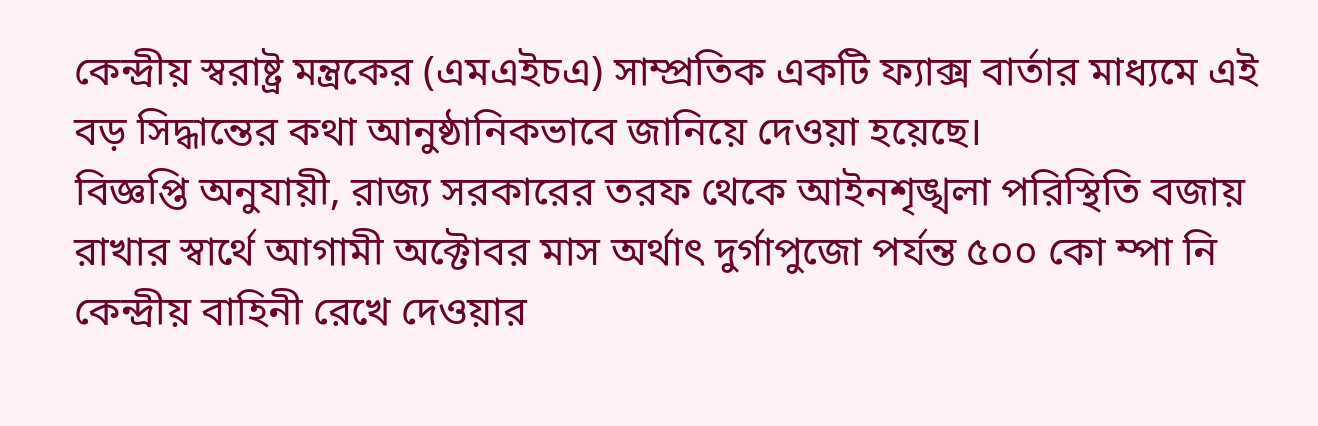কেন্দ্রীয় স্বরাষ্ট্র মন্ত্রকের (এমএইচএ) সাম্প্রতিক একটি ফ্যাক্স বার্তার মাধ্যমে এই বড় সিদ্ধান্তের কথা আনুষ্ঠানিকভাবে জানিয়ে দেওয়া হয়েছে।
বিজ্ঞপ্তি অনুযায়ী, রাজ্য সরকারের তরফ থেকে আইনশৃঙ্খলা পরিস্থিতি বজায় রাখার স্বার্থে আগামী অক্টোবর মাস অর্থাৎ দুর্গাপুজো পর্যন্ত ৫০০ কো ম্পা নি কেন্দ্রীয় বাহিনী রেখে দেওয়ার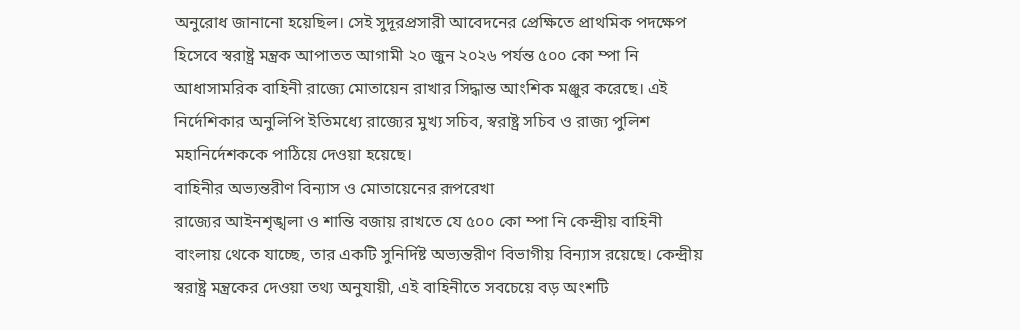অনুরোধ জানানো হয়েছিল। সেই সুদূরপ্রসারী আবেদনের প্রেক্ষিতে প্রাথমিক পদক্ষেপ হিসেবে স্বরাষ্ট্র মন্ত্রক আপাতত আগামী ২০ জুন ২০২৬ পর্যন্ত ৫০০ কো ম্পা নি আধাসামরিক বাহিনী রাজ্যে মোতায়েন রাখার সিদ্ধান্ত আংশিক মঞ্জুর করেছে। এই নির্দেশিকার অনুলিপি ইতিমধ্যে রাজ্যের মুখ্য সচিব, স্বরাষ্ট্র সচিব ও রাজ্য পুলিশ মহানির্দেশককে পাঠিয়ে দেওয়া হয়েছে।
বাহিনীর অভ্যন্তরীণ বিন্যাস ও মোতায়েনের রূপরেখা
রাজ্যের আইনশৃঙ্খলা ও শান্তি বজায় রাখতে যে ৫০০ কো ম্পা নি কেন্দ্রীয় বাহিনী বাংলায় থেকে যাচ্ছে, তার একটি সুনির্দিষ্ট অভ্যন্তরীণ বিভাগীয় বিন্যাস রয়েছে। কেন্দ্রীয় স্বরাষ্ট্র মন্ত্রকের দেওয়া তথ্য অনুযায়ী, এই বাহিনীতে সবচেয়ে বড় অংশটি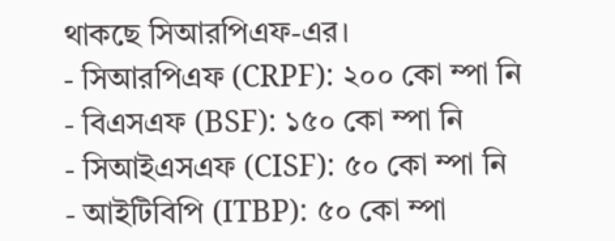থাকছে সিআরপিএফ-এর।
- সিআরপিএফ (CRPF): ২০০ কো ম্পা নি
- বিএসএফ (BSF): ১৫০ কো ম্পা নি
- সিআইএসএফ (CISF): ৫০ কো ম্পা নি
- আইটিবিপি (ITBP): ৫০ কো ম্পা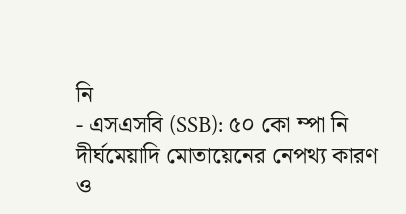নি
- এসএসবি (SSB): ৫০ কো ম্পা নি
দীর্ঘমেয়াদি মোতায়েনের নেপথ্য কারণ ও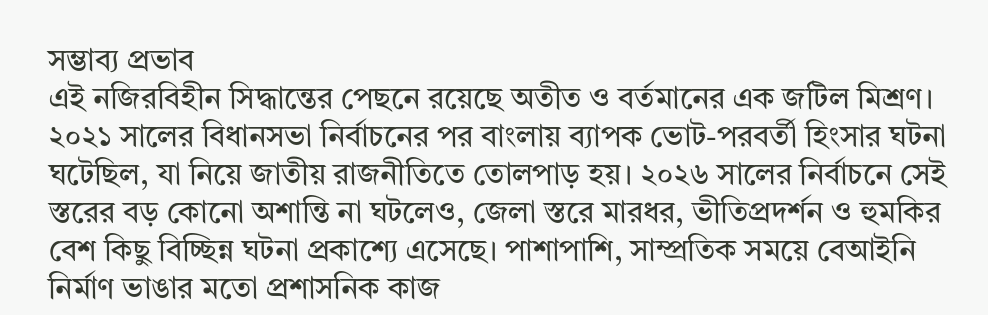সম্ভাব্য প্রভাব
এই নজিরবিহীন সিদ্ধান্তের পেছনে রয়েছে অতীত ও বর্তমানের এক জটিল মিশ্রণ। ২০২১ সালের বিধানসভা নির্বাচনের পর বাংলায় ব্যাপক ভোট-পরবর্তী হিংসার ঘটনা ঘটেছিল, যা নিয়ে জাতীয় রাজনীতিতে তোলপাড় হয়। ২০২৬ সালের নির্বাচনে সেই স্তরের বড় কোনো অশান্তি না ঘটলেও, জেলা স্তরে মারধর, ভীতিপ্রদর্শন ও হুমকির বেশ কিছু বিচ্ছিন্ন ঘটনা প্রকাশ্যে এসেছে। পাশাপাশি, সাম্প্রতিক সময়ে বেআইনি নির্মাণ ভাঙার মতো প্রশাসনিক কাজ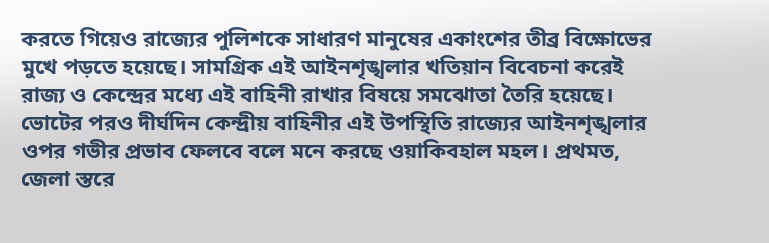করতে গিয়েও রাজ্যের পুলিশকে সাধারণ মানুষের একাংশের তীব্র বিক্ষোভের মুখে পড়তে হয়েছে। সামগ্রিক এই আইনশৃঙ্খলার খতিয়ান বিবেচনা করেই রাজ্য ও কেন্দ্রের মধ্যে এই বাহিনী রাখার বিষয়ে সমঝোতা তৈরি হয়েছে।
ভোটের পরও দীর্ঘদিন কেন্দ্রীয় বাহিনীর এই উপস্থিতি রাজ্যের আইনশৃঙ্খলার ওপর গভীর প্রভাব ফেলবে বলে মনে করছে ওয়াকিবহাল মহল। প্রথমত, জেলা স্তরে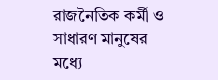রাজনৈতিক কর্মী ও সাধারণ মানুষের মধ্যে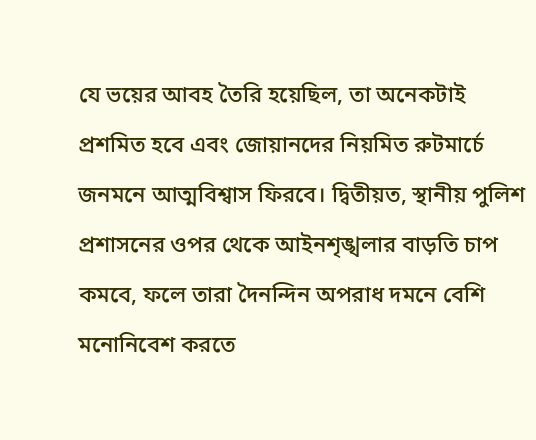যে ভয়ের আবহ তৈরি হয়েছিল, তা অনেকটাই প্রশমিত হবে এবং জোয়ানদের নিয়মিত রুটমার্চে জনমনে আত্মবিশ্বাস ফিরবে। দ্বিতীয়ত, স্থানীয় পুলিশ প্রশাসনের ওপর থেকে আইনশৃঙ্খলার বাড়তি চাপ কমবে, ফলে তারা দৈনন্দিন অপরাধ দমনে বেশি মনোনিবেশ করতে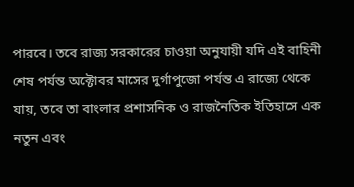পারবে। তবে রাজ্য সরকারের চাওয়া অনুযায়ী যদি এই বাহিনী শেষ পর্যন্ত অক্টোবর মাসের দুর্গাপুজো পর্যন্ত এ রাজ্যে থেকে যায়, তবে তা বাংলার প্রশাসনিক ও রাজনৈতিক ইতিহাসে এক নতুন এবং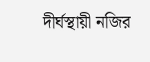দীর্ঘস্থায়ী নজির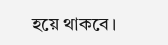হয়ে থাকবে।